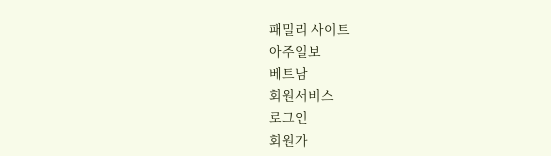패밀리 사이트
아주일보
베트남
회원서비스
로그인
회원가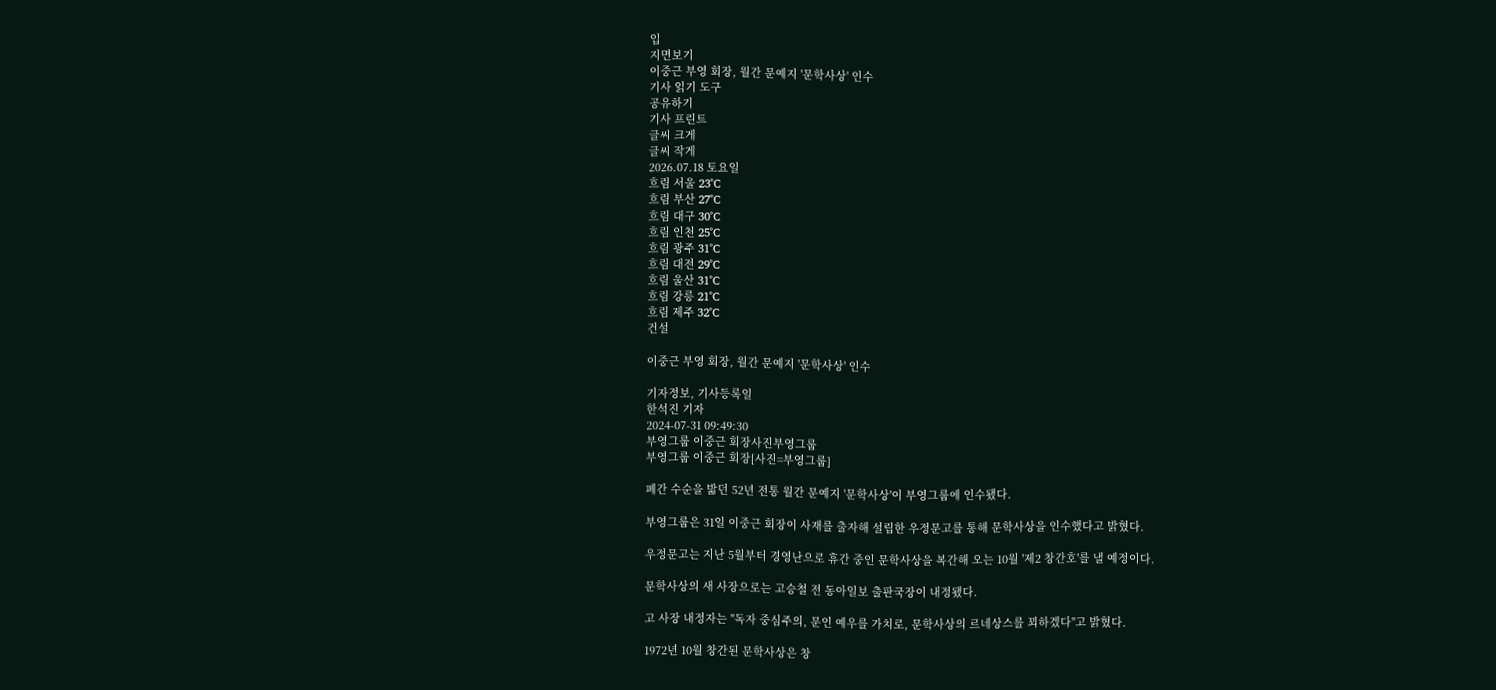입
지면보기
이중근 부영 회장, 월간 문예지 '문학사상' 인수
기사 읽기 도구
공유하기
기사 프린트
글씨 크게
글씨 작게
2026.07.18 토요일
흐림 서울 23˚C
흐림 부산 27˚C
흐림 대구 30˚C
흐림 인천 25˚C
흐림 광주 31˚C
흐림 대전 29˚C
흐림 울산 31˚C
흐림 강릉 21˚C
흐림 제주 32˚C
건설

이중근 부영 회장, 월간 문예지 '문학사상' 인수

기자정보, 기사등록일
한석진 기자
2024-07-31 09:49:30
부영그룹 이중근 회장사진부영그룹
부영그룹 이중근 회장[사진=부영그룹]

폐간 수순을 밟던 52년 전통 월간 문예지 '문학사상'이 부영그룹에 인수됐다.

부영그룹은 31일 이중근 회장이 사재를 출자해 설립한 우정문고를 통해 문학사상을 인수했다고 밝혔다.

우정문고는 지난 5월부터 경영난으로 휴간 중인 문학사상을 복간해 오는 10월 '제2 창간호'를 낼 예정이다.

문학사상의 새 사장으로는 고승철 전 동아일보 출판국장이 내정됐다.

고 사장 내정자는 "독자 중심주의, 문인 예우를 가치로, 문학사상의 르네상스를 꾀하겠다"고 밝혔다.

1972년 10월 창간된 문학사상은 창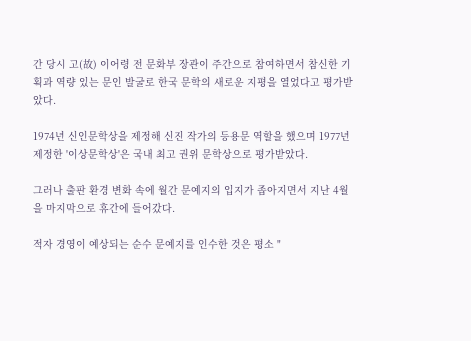간 당시 고(故) 이어령 전 문화부 장관이 주간으로 참여하면서 참신한 기획과 역량 있는 문인 발굴로 한국 문학의 새로운 지평을 열었다고 평가받았다.

1974년 신인문학상을 제정해 신진 작가의 등용문 역할을 했으며 1977년 제정한 '이상문학상'은 국내 최고 권위 문학상으로 평가받았다.

그러나 출판 환경 변화 속에 월간 문예지의 입지가 좁아지면서 지난 4월을 마지막으로 휴간에 들어갔다.

적자 경영이 예상되는 순수 문예지를 인수한 것은 평소 "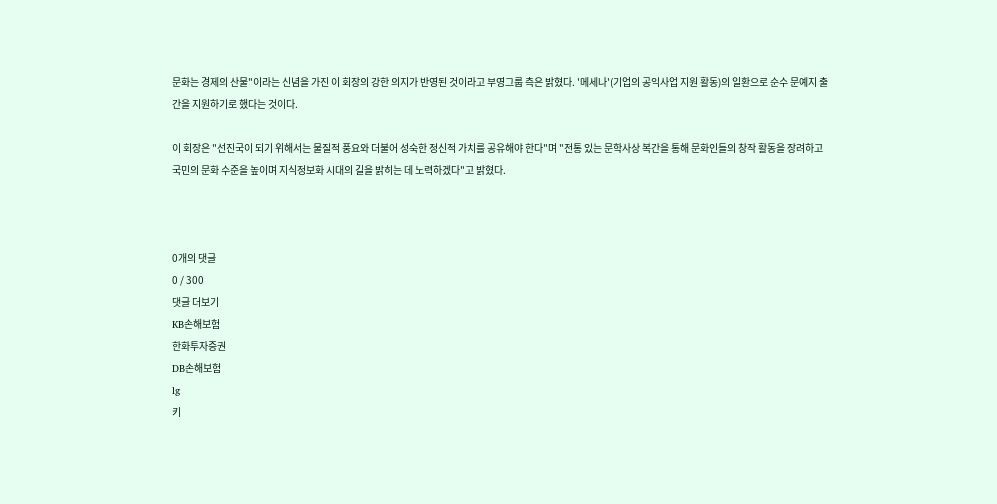문화는 경제의 산물"이라는 신념을 가진 이 회장의 강한 의지가 반영된 것이라고 부영그룹 측은 밝혔다. '메세나'(기업의 공익사업 지원 활동)의 일환으로 순수 문예지 출간을 지원하기로 했다는 것이다.

이 회장은 "선진국이 되기 위해서는 물질적 풍요와 더불어 성숙한 정신적 가치를 공유해야 한다"며 "전통 있는 문학사상 복간을 통해 문화인들의 창작 활동을 장려하고 국민의 문화 수준을 높이며 지식정보화 시대의 길을 밝히는 데 노력하겠다"고 밝혔다.



0개의 댓글
0 / 300
댓글 더보기
KB손해보험
한화투자증권
DB손해보험
lg
키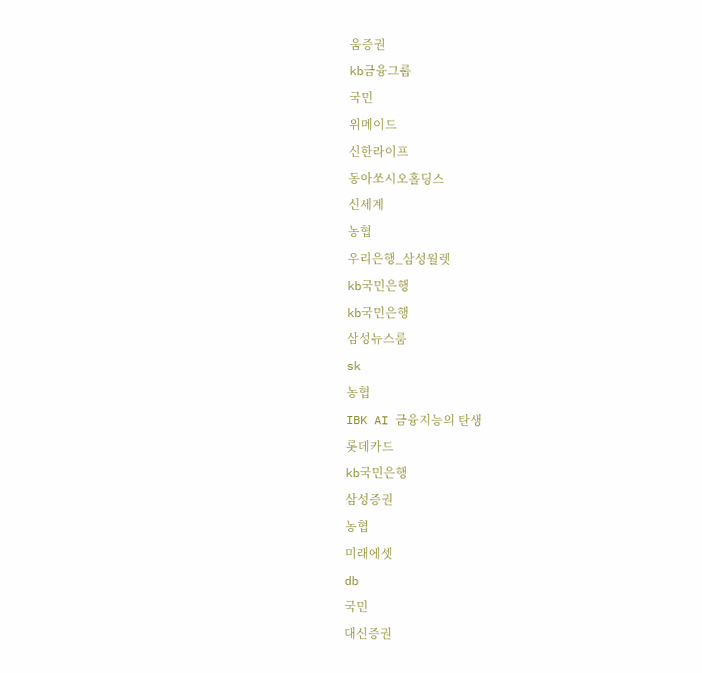움증권
kb금융그룹
국민
위메이드
신한라이프
동아쏘시오홀딩스
신세계
농협
우리은행_삼성월렛
kb국민은행
kb국민은행
삼성뉴스룸
sk
농협
IBK AI 금융지능의 탄생
롯데카드
kb국민은행
삼성증권
농협
미래에셋
db
국민
대신증권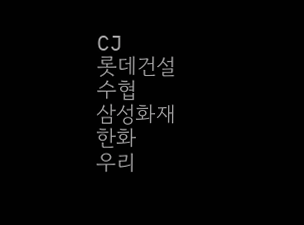CJ
롯데건설
수협
삼성화재
한화
우리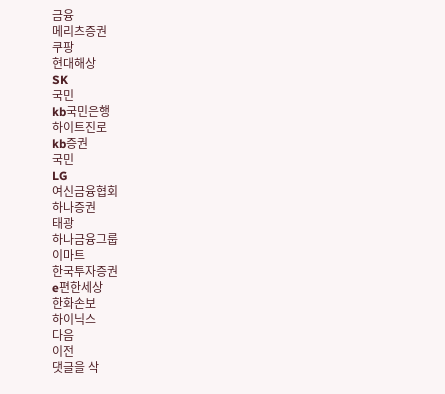금융
메리츠증권
쿠팡
현대해상
SK
국민
kb국민은행
하이트진로
kb증권
국민
LG
여신금융협회
하나증권
태광
하나금융그룹
이마트
한국투자증권
e편한세상
한화손보
하이닉스
다음
이전
댓글을 삭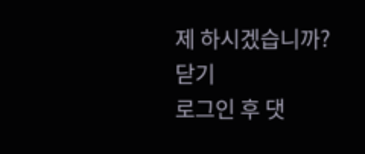제 하시겠습니까?
닫기
로그인 후 댓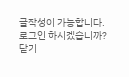글작성이 가능합니다.
로그인 하시겠습니까?
닫기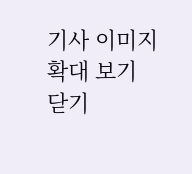기사 이미지 확대 보기
닫기